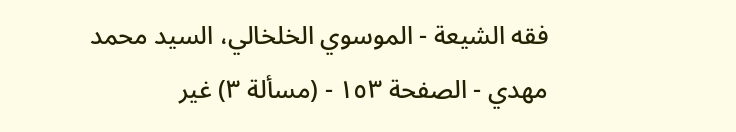فقه الشيعة - الموسوي الخلخالي، السيد محمد مهدي - الصفحة ١٥٣ - (مسألة ٣) غير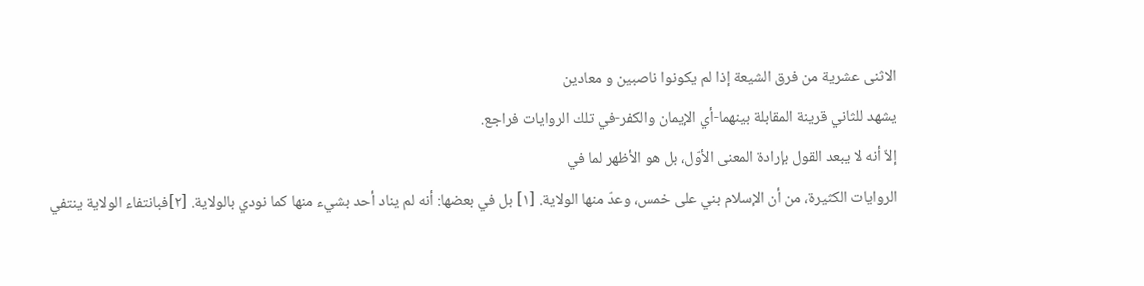الاثنى عشرية من فرق الشيعة إذا لم يكونوا ناصبين و معادين
يشهد للثاني قرينة المقابلة بينهما-أي الإيمان والكفر-في تلك الروايات فراجع.
إلاّ أنه لا يبعد القول بإرادة المعنى الأوّل، بل هو الأظهر لما في
الروايات الكثيرة، من أن الإسلام بني على خمس، وعدّ منها الولاية. [١] بل في بعضها: أنه لم يناد أحد بشيء منها كما نودي بالولاية. [٢]فبانتفاء الولاية ينتفي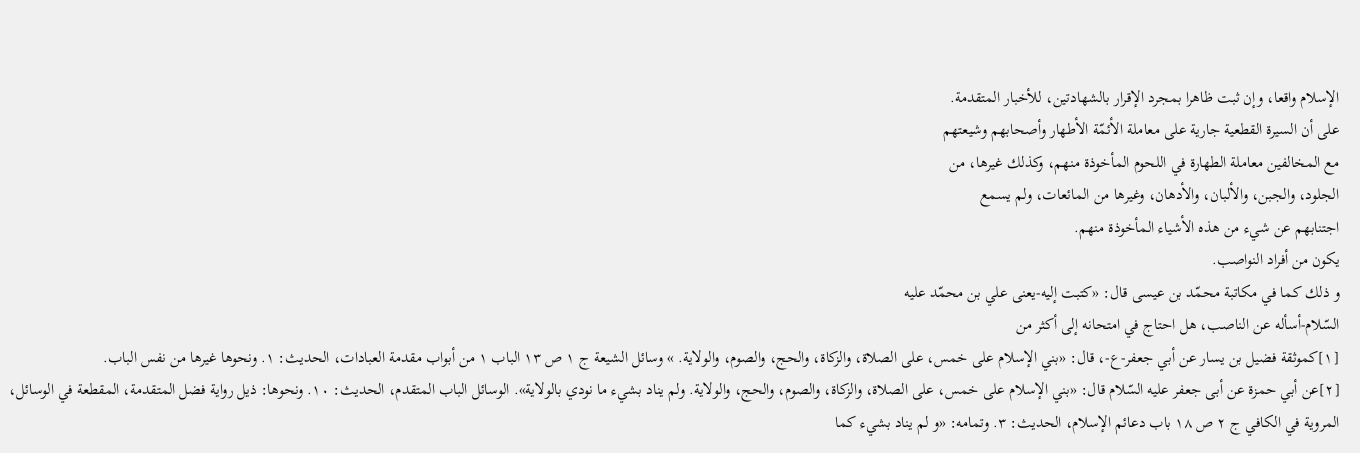الإسلام واقعا، وإن ثبت ظاهرا بمجرد الإقرار بالشهادتين، للأخبار المتقدمة.
على أن السيرة القطعية جارية على معاملة الأئمّة الأطهار وأصحابهم وشيعتهم
مع المخالفين معاملة الطهارة في اللحوم المأخوذة منهم، وكذلك غيرها، من
الجلود، والجبن، والألبان، والأدهان، وغيرها من المائعات، ولم يسمع
اجتنابهم عن شيء من هذه الأشياء المأخوذة منهم.
يكون من أفراد النواصب.
و ذلك كما في مكاتبة محمّد بن عيسى قال: «كتبت إليه-يعنى علي بن محمّد عليه
السّلام-أسأله عن الناصب، هل احتاج في امتحانه إلى أكثر من
[١]كموثقة فضيل بن يسار عن أبي جعفر-ع-، قال: «بني الإسلام على خمس، على الصلاة، والزكاة، والحج، والصوم، والولاية. » وسائل الشيعة ج ١ ص ١٣ الباب ١ من أبواب مقدمة العبادات، الحديث: ١. ونحوها غيرها من نفس الباب.
[٢]عن أبي حمزة عن أبى جعفر عليه السّلام قال: «بني الإسلام على خمس، على الصلاة، والزكاة، والصوم، والحج، والولاية. ولم يناد بشيء ما نودي بالولاية». الوسائل الباب المتقدم، الحديث: ١٠. ونحوها: ذيل رواية فضل المتقدمة، المقطعة في الوسائل، المروية في الكافي ج ٢ ص ١٨ باب دعائم الإسلام، الحديث: ٣. وتمامه: «و لم يناد بشيء كما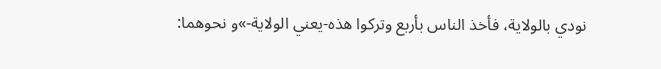نودي بالولاية، فأخذ الناس بأربع وتركوا هذه-يعني الولاية-»و نحوهما: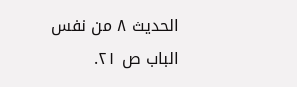الحديث ٨ من نفس الباب ص ٢١.